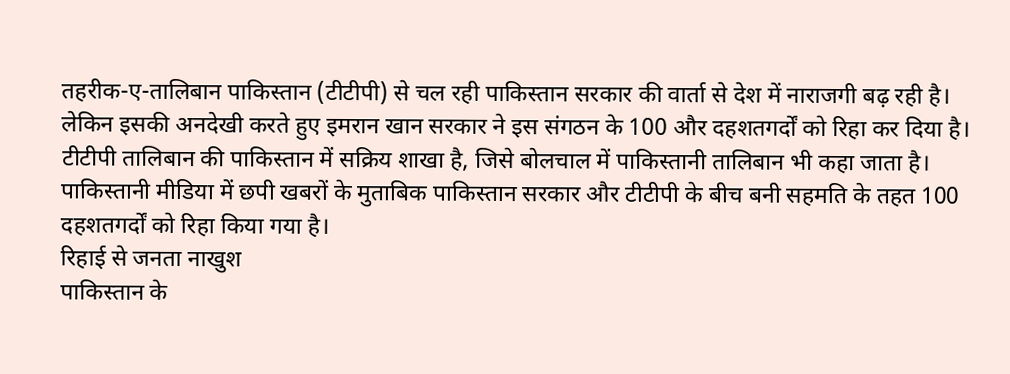तहरीक-ए-तालिबान पाकिस्तान (टीटीपी) से चल रही पाकिस्तान सरकार की वार्ता से देश में नाराजगी बढ़ रही है। लेकिन इसकी अनदेखी करते हुए इमरान खान सरकार ने इस संगठन के 100 और दहशतगर्दों को रिहा कर दिया है। टीटीपी तालिबान की पाकिस्तान में सक्रिय शाखा है, जिसे बोलचाल में पाकिस्तानी तालिबान भी कहा जाता है। पाकिस्तानी मीडिया में छपी खबरों के मुताबिक पाकिस्तान सरकार और टीटीपी के बीच बनी सहमति के तहत 100 दहशतगर्दों को रिहा किया गया है।
रिहाई से जनता नाखुश
पाकिस्तान के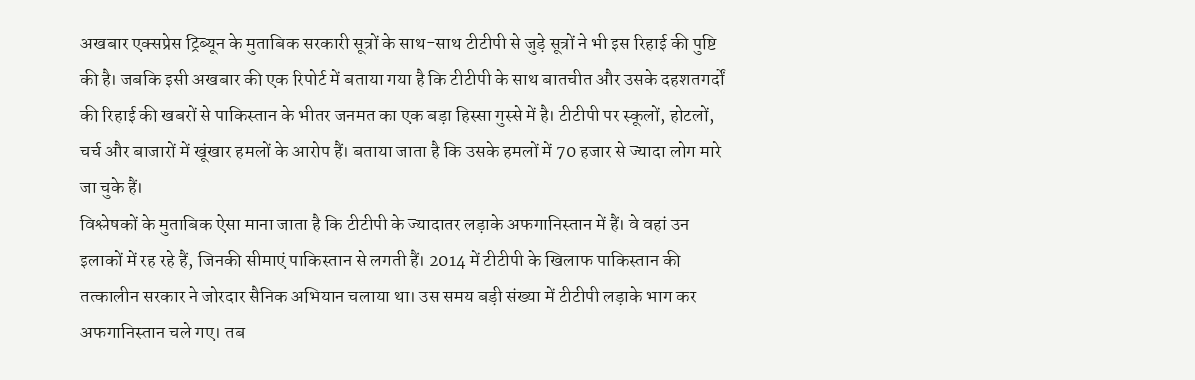अखबार एक्सप्रेस ट्रिब्यून के मुताबिक सरकारी सूत्रों के साथ-साथ टीटीपी से जुड़े सूत्रों ने भी इस रिहाई की पुष्टि की है। जबकि इसी अखबार की एक रिपोर्ट में बताया गया है कि टीटीपी के साथ बातचीत और उसके दहशतगर्दों की रिहाई की खबरों से पाकिस्तान के भीतर जनमत का एक बड़ा हिस्सा गुस्से में है। टीटीपी पर स्कूलों, होटलों, चर्च और बाजारों में खूंखार हमलों के आरोप हैं। बताया जाता है कि उसके हमलों में 70 हजार से ज्यादा लोग मारे जा चुके हैं।
विश्लेषकों के मुताबिक ऐसा माना जाता है कि टीटीपी के ज्यादातर लड़ाके अफगानिस्तान में हैं। वे वहां उन इलाकों में रह रहे हैं, जिनकी सीमाएं पाकिस्तान से लगती हैं। 2014 में टीटीपी के खिलाफ पाकिस्तान की तत्कालीन सरकार ने जोरदार सैनिक अभियान चलाया था। उस समय बड़ी संख्या में टीटीपी लड़ाके भाग कर अफगानिस्तान चले गए। तब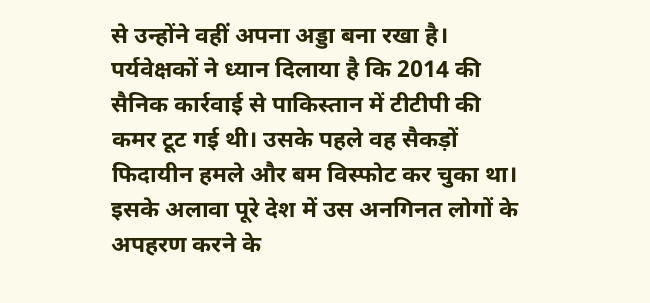से उन्होंने वहीं अपना अड्डा बना रखा है।
पर्यवेक्षकों ने ध्यान दिलाया है कि 2014 की सैनिक कार्रवाई से पाकिस्तान में टीटीपी की कमर टूट गई थी। उसके पहले वह सैकड़ों फिदायीन हमले और बम विस्फोट कर चुका था। इसके अलावा पूरे देश में उस अनगिनत लोगों के अपहरण करने के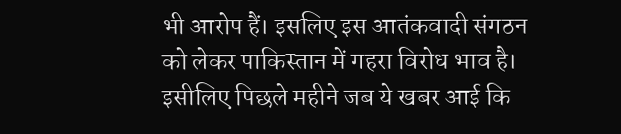भी आरोप हैं। इसलिए इस आतंकवादी संगठन को लेकर पाकिस्तान में गहरा विरोध भाव है। इसीलिए पिछले महीने जब ये खबर आई कि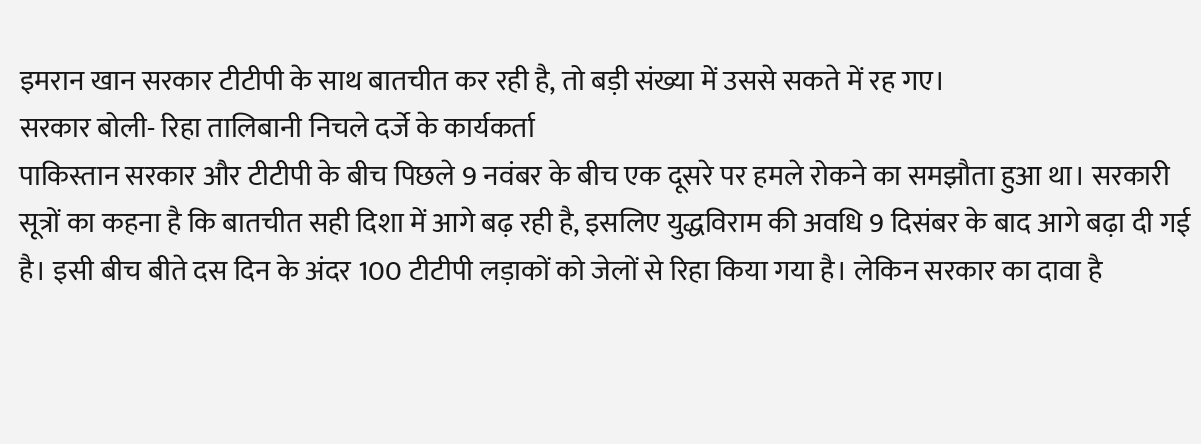इमरान खान सरकार टीटीपी के साथ बातचीत कर रही है, तो बड़ी संख्या में उससे सकते में रह गए।
सरकार बोली- रिहा तालिबानी निचले दर्जे के कार्यकर्ता
पाकिस्तान सरकार और टीटीपी के बीच पिछले 9 नवंबर के बीच एक दूसरे पर हमले रोकने का समझौता हुआ था। सरकारी सूत्रों का कहना है कि बातचीत सही दिशा में आगे बढ़ रही है, इसलिए युद्धविराम की अवधि 9 दिसंबर के बाद आगे बढ़ा दी गई है। इसी बीच बीते दस दिन के अंदर 100 टीटीपी लड़ाकों को जेलों से रिहा किया गया है। लेकिन सरकार का दावा है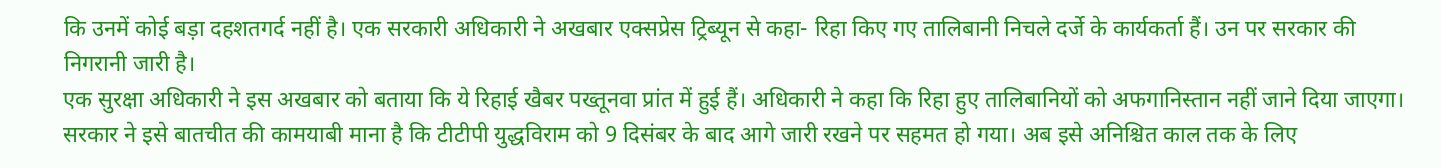कि उनमें कोई बड़ा दहशतगर्द नहीं है। एक सरकारी अधिकारी ने अखबार एक्सप्रेस ट्रिब्यून से कहा- रिहा किए गए तालिबानी निचले दर्जे के कार्यकर्ता हैं। उन पर सरकार की निगरानी जारी है।
एक सुरक्षा अधिकारी ने इस अखबार को बताया कि ये रिहाई खैबर पख्तूनवा प्रांत में हुई हैं। अधिकारी ने कहा कि रिहा हुए तालिबानियों को अफगानिस्तान नहीं जाने दिया जाएगा। सरकार ने इसे बातचीत की कामयाबी माना है कि टीटीपी युद्धविराम को 9 दिसंबर के बाद आगे जारी रखने पर सहमत हो गया। अब इसे अनिश्चित काल तक के लिए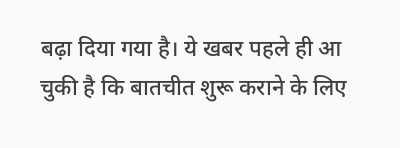बढ़ा दिया गया है। ये खबर पहले ही आ चुकी है कि बातचीत शुरू कराने के लिए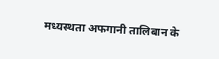मध्यस्थता अफगानी तालिबान के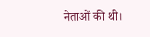नेताओं की थी।